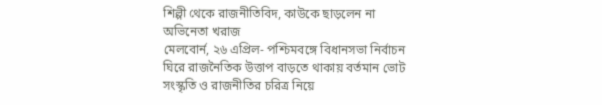শিল্পী থেকে রাজনীতিবিদ, কাউকে ছাড়লেন না অভিনেতা খরাজ
মেলবোর্ন, ২৬ এপ্রিল- পশ্চিমবঙ্গে বিধানসভা নির্বাচন ঘিরে রাজনৈতিক উত্তাপ বাড়তে থাকায় বর্তমান ভোট সংস্কৃতি ও রাজনীতির চরিত্র নিয়ে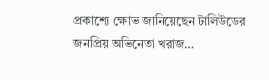প্রকাশ্যে ক্ষোভ জানিয়েছেন টালিউডের জনপ্রিয় অভিনেতা খরাজ…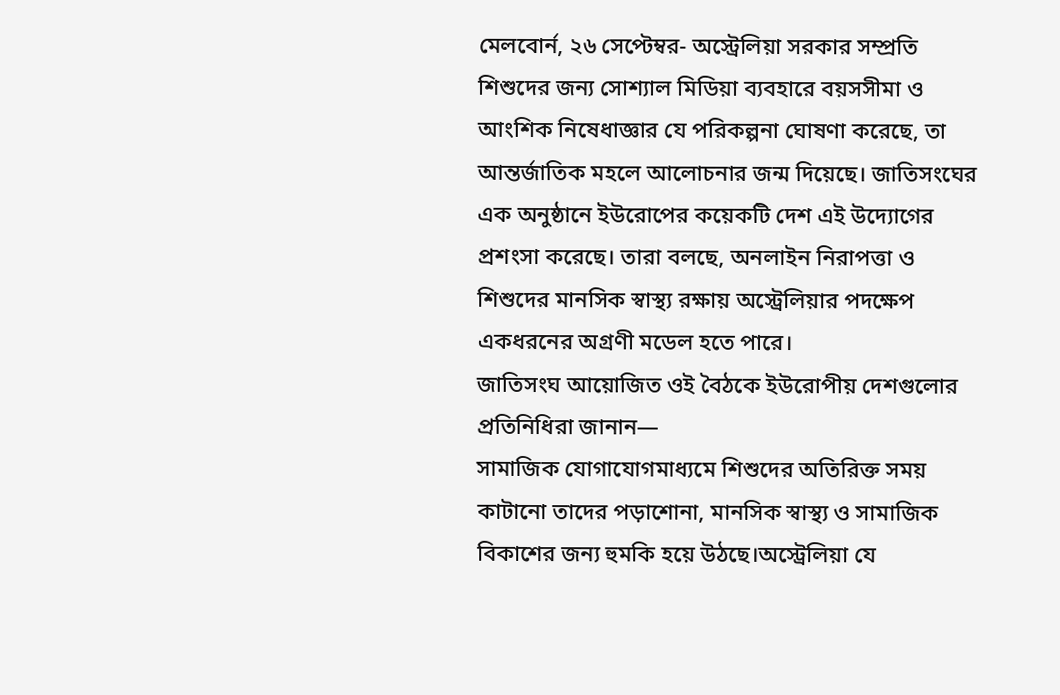মেলবোর্ন, ২৬ সেপ্টেম্বর- অস্ট্রেলিয়া সরকার সম্প্রতি শিশুদের জন্য সোশ্যাল মিডিয়া ব্যবহারে বয়সসীমা ও আংশিক নিষেধাজ্ঞার যে পরিকল্পনা ঘোষণা করেছে, তা আন্তর্জাতিক মহলে আলোচনার জন্ম দিয়েছে। জাতিসংঘের এক অনুষ্ঠানে ইউরোপের কয়েকটি দেশ এই উদ্যোগের প্রশংসা করেছে। তারা বলছে, অনলাইন নিরাপত্তা ও শিশুদের মানসিক স্বাস্থ্য রক্ষায় অস্ট্রেলিয়ার পদক্ষেপ একধরনের অগ্রণী মডেল হতে পারে।
জাতিসংঘ আয়োজিত ওই বৈঠকে ইউরোপীয় দেশগুলোর প্রতিনিধিরা জানান—
সামাজিক যোগাযোগমাধ্যমে শিশুদের অতিরিক্ত সময় কাটানো তাদের পড়াশোনা, মানসিক স্বাস্থ্য ও সামাজিক বিকাশের জন্য হুমকি হয়ে উঠছে।অস্ট্রেলিয়া যে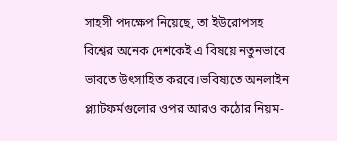সাহসী পদক্ষেপ নিয়েছে, তা ইউরোপসহ বিশ্বের অনেক দেশকেই এ বিষয়ে নতুনভাবে ভাবতে উৎসাহিত করবে।ভবিষ্যতে অনলাইন প্ল্যাটফর্মগুলোর ওপর আরও কঠোর নিয়ম-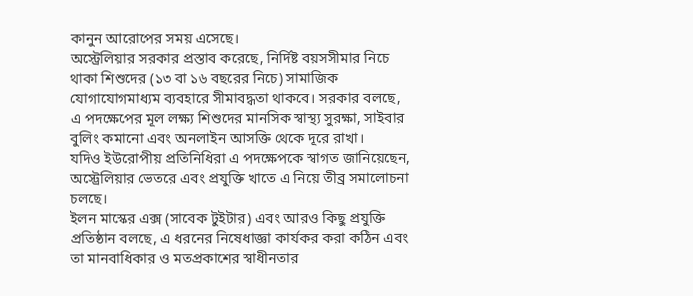কানুন আরোপের সময় এসেছে।
অস্ট্রেলিয়ার সরকার প্রস্তাব করেছে, নির্দিষ্ট বয়সসীমার নিচে থাকা শিশুদের (১৩ বা ১৬ বছরের নিচে) সামাজিক যোগাযোগমাধ্যম ব্যবহারে সীমাবদ্ধতা থাকবে। সরকার বলছে, এ পদক্ষেপের মূল লক্ষ্য শিশুদের মানসিক স্বাস্থ্য সুরক্ষা, সাইবার বুলিং কমানো এবং অনলাইন আসক্তি থেকে দূরে রাখা।
যদিও ইউরোপীয় প্রতিনিধিরা এ পদক্ষেপকে স্বাগত জানিয়েছেন, অস্ট্রেলিয়ার ভেতরে এবং প্রযুক্তি খাতে এ নিয়ে তীব্র সমালোচনা চলছে।
ইলন মাস্কের এক্স (সাবেক টুইটার) এবং আরও কিছু প্রযুক্তি প্রতিষ্ঠান বলছে, এ ধরনের নিষেধাজ্ঞা কার্যকর করা কঠিন এবং তা মানবাধিকার ও মতপ্রকাশের স্বাধীনতার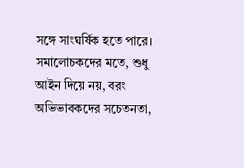সঙ্গে সাংঘর্ষিক হতে পারে।
সমালোচকদের মতে, শুধু আইন দিয়ে নয়, বরং অভিভাবকদের সচেতনতা,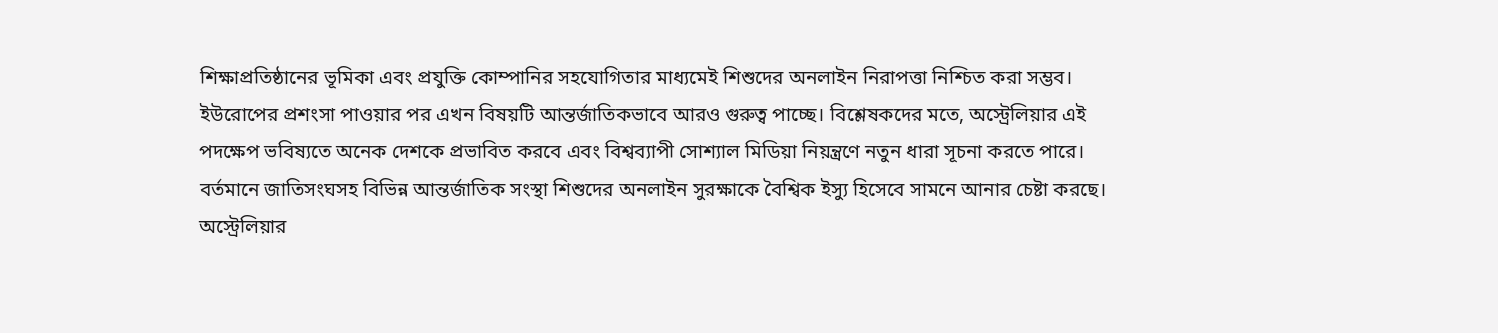শিক্ষাপ্রতিষ্ঠানের ভূমিকা এবং প্রযুক্তি কোম্পানির সহযোগিতার মাধ্যমেই শিশুদের অনলাইন নিরাপত্তা নিশ্চিত করা সম্ভব।
ইউরোপের প্রশংসা পাওয়ার পর এখন বিষয়টি আন্তর্জাতিকভাবে আরও গুরুত্ব পাচ্ছে। বিশ্লেষকদের মতে, অস্ট্রেলিয়ার এই পদক্ষেপ ভবিষ্যতে অনেক দেশকে প্রভাবিত করবে এবং বিশ্বব্যাপী সোশ্যাল মিডিয়া নিয়ন্ত্রণে নতুন ধারা সূচনা করতে পারে।
বর্তমানে জাতিসংঘসহ বিভিন্ন আন্তর্জাতিক সংস্থা শিশুদের অনলাইন সুরক্ষাকে বৈশ্বিক ইস্যু হিসেবে সামনে আনার চেষ্টা করছে। অস্ট্রেলিয়ার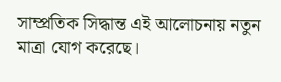সাম্প্রতিক সিদ্ধান্ত এই আলোচনায় নতুন মাত্রা যোগ করেছে।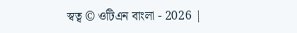স্বত্ব © ওটিএন বাংলা - 2026 |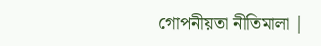গোপনীয়তা নীতিমালা |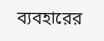ব্যবহারের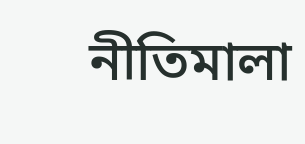নীতিমালা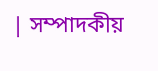| সম্পাদকীয়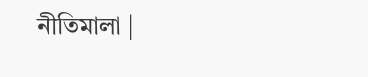নীতিমালা |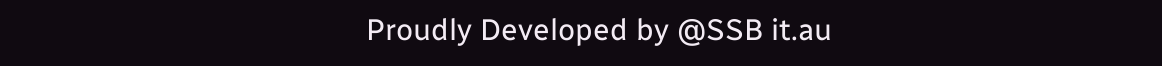Proudly Developed by @SSB it.au